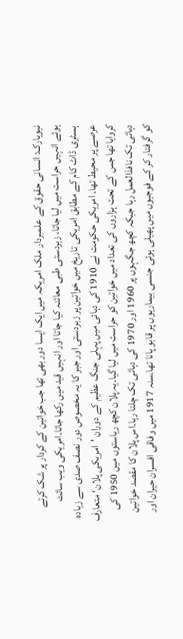نیویارک: انسانی حقوق کے علمبردار ملک امریکہ میں ایک ایسا دور بھی تھا جب خواتین کے کردار پر شک کرتے ہوئے انہیں حراست میں لیا جاتا، زبردستی طبی معائنہ کیا جاتا اور انہیں قید میں رکھا جاتا۔امریکی ویب سائٹ ہسٹری ڈاٹ کام کے مطابق امریکی تاریخ میں خواتین پر زبردستی اور جبر کا یہ مخصوص دور نصف صدی سے زیادہ عرصے پر محیط تھا۔ امریکی حکومت نے 1910 کی دہائی میں پہلی جنگ عظیم کے دوران ’امریکی پلان‘ متعارف کروایا تھا جس کے تحت ہزاروں کی تعداد میں خواتین کو حراست میں لیا گیا۔یہ پلان کچھ ریاستوں میں 1950 کی دہائی تک نافذالعمل رہا جبکہ کچھ جگہوں پر 1960 اور 1970 کی دہائی تک چلتا رہا۔اس پلان کا مقصد خواتین کو گرفتار کر کے فوجیوں میں پھیلی ہوئی جنسی بیماریوں پر قابو پانا تھا۔سنہ 1917 میں وفاقی افسران حیران اور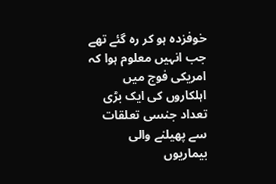خوفزدہ ہو کر رہ گئے تھے جب انہیں معلوم ہوا کہ امریکی فوج میں اہلکاروں کی ایک بڑی تعداد جنسی تعلقات سے پھیلنے والی بیماریوں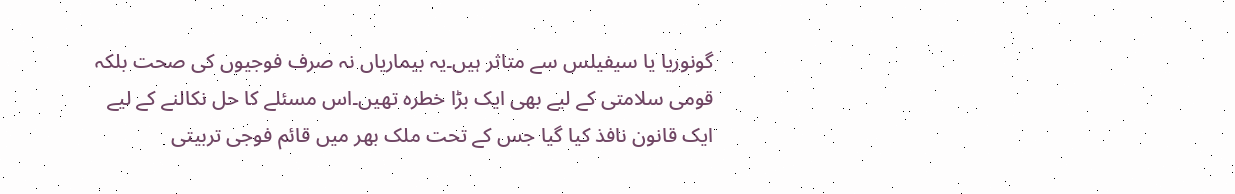گونوریا یا سیفیلس سے متاثر ہیں۔یہ بیماریاں نہ صرف فوجیوں کی صحت بلکہ قومی سلامتی کے لیے بھی ایک بڑا خطرہ تھیں۔اس مسئلے کا حل نکالنے کے لیے ایک قانون نافذ کیا گیا جس کے تحت ملک بھر میں قائم فوجی تربیتی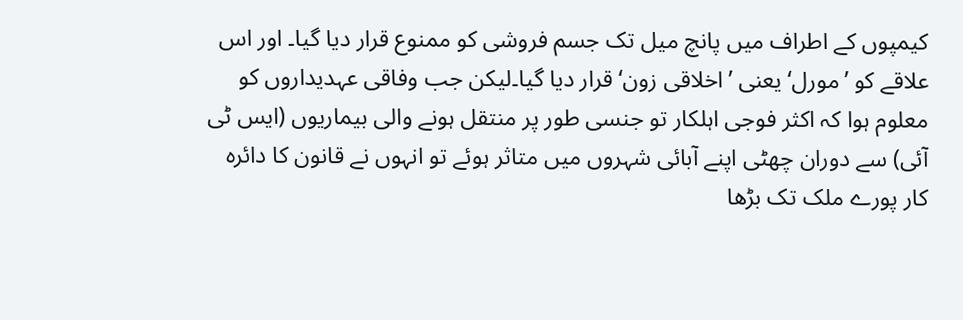کیمپوں کے اطراف میں پانچ میل تک جسم فروشی کو ممنوع قرار دیا گیا۔ اور اس علاقے کو ’مورل‘ یعنی ’اخلاقی زون‘ قرار دیا گیا۔لیکن جب وفاقی عہدیداروں کو معلوم ہوا کہ اکثر فوجی اہلکار تو جنسی طور پر منتقل ہونے والی بیماریوں (ایس ٹی آئی) سے دوران چھٹی اپنے آبائی شہروں میں متاثر ہوئے تو انہوں نے قانون کا دائرہ کار پورے ملک تک بڑھا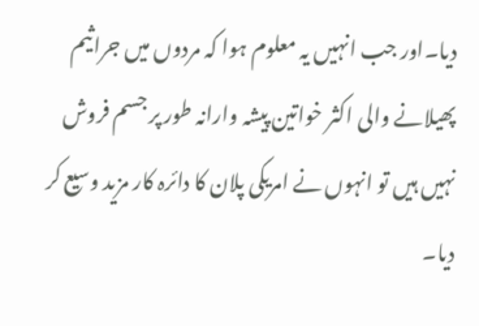دیا۔اور جب انہیں یہ معلوم ہوا کہ مردوں میں جراثیم پھیلانے والی اکثر خواتین پیشہ وارانہ طور پر جسم فروش نہیں ہیں تو انہوں نے امریکی پلان کا دائرہ کار مزید وسیع کر دیا۔